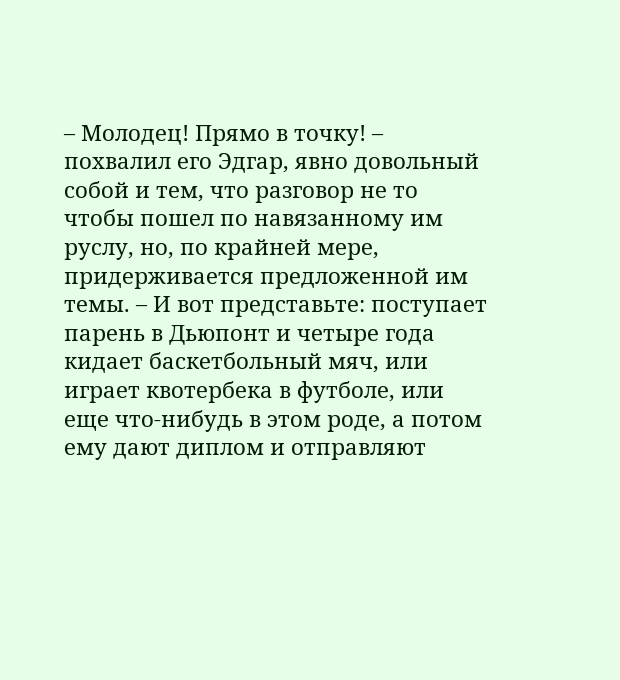– Молодец! Прямо в точку! – похвалил его Эдгар, явно довольный собой и тем, что разговор не то чтобы пошел по навязанному им руслу, но, по крайней мере, придерживается предложенной им темы. – И вот представьте: поступает парень в Дьюпонт и четыре года кидает баскетбольный мяч, или играет квотербека в футболе, или еще что-нибудь в этом роде, а потом ему дают диплом и отправляют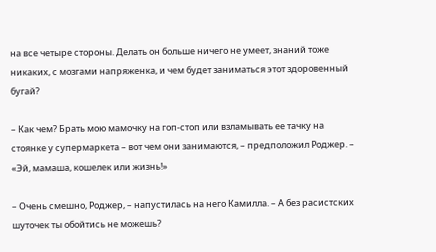на все четыре стороны. Делать он больше ничего не умеет, знаний тоже никаких, с мозгами напряженка, и чем будет заниматься этот здоровенный бугай?

– Как чем? Брать мою мамочку на гоп-стоп или взламывать ее тачку на стоянке у супермаркета – вот чем они занимаются, – предположил Роджер. – «Эй, мамаша, кошелек или жизнь!»

– Очень смешно, Роджер, – напустилась на него Камилла. – А без расистских шуточек ты обойтись не можешь?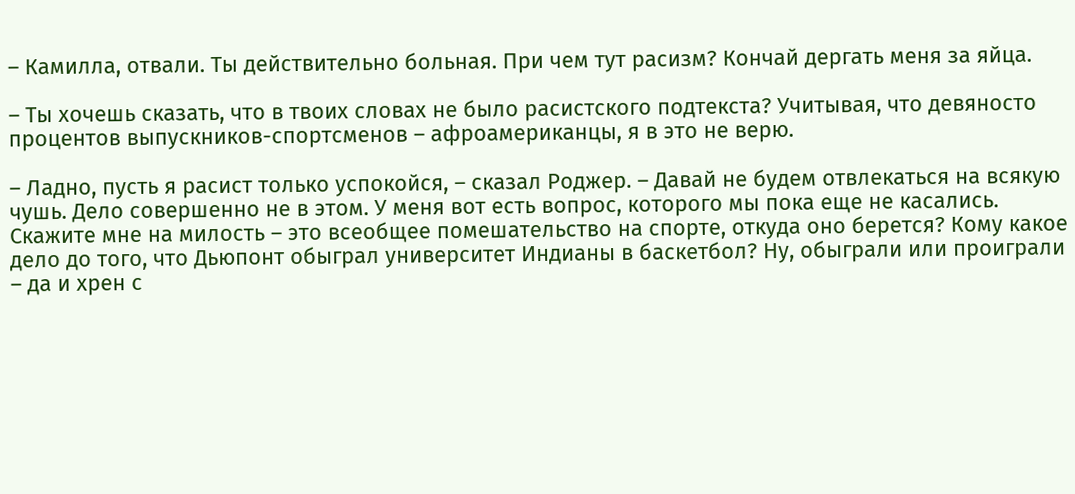– Камилла, отвали. Ты действительно больная. При чем тут расизм? Кончай дергать меня за яйца.

– Ты хочешь сказать, что в твоих словах не было расистского подтекста? Учитывая, что девяносто процентов выпускников-спортсменов – афроамериканцы, я в это не верю.

– Ладно, пусть я расист только успокойся, – сказал Роджер. – Давай не будем отвлекаться на всякую чушь. Дело совершенно не в этом. У меня вот есть вопрос, которого мы пока еще не касались. Скажите мне на милость – это всеобщее помешательство на спорте, откуда оно берется? Кому какое дело до того, что Дьюпонт обыграл университет Индианы в баскетбол? Ну, обыграли или проиграли – да и хрен с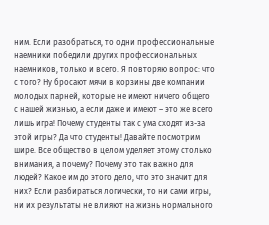ним. Если разобраться, то одни профессиональные наемники победили других профессиональных наемников, только и всего. Я повторяю вопрос: что с того? Ну бросают мячи в корзины две компании молодых парней, которые не имеют ничего общего с нашей жизнью, а если даже и имеют – это же всего лишь игра! Почему студенты так с ума сходят из-за этой игры? Да что студенты! Давайте посмотрим шире. Все общество в целом уделяет этому столько внимания, а почему? Почему это так важно для людей? Какое им до этого дело, что это значит для них? Если разбираться логически, то ни сами игры, ни их результаты не влияют на жизнь нормального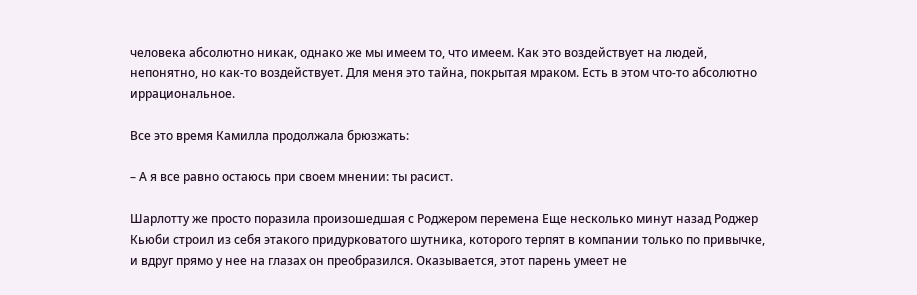человека абсолютно никак, однако же мы имеем то, что имеем. Как это воздействует на людей, непонятно, но как-то воздействует. Для меня это тайна, покрытая мраком. Есть в этом что-то абсолютно иррациональное.

Все это время Камилла продолжала брюзжать:

– А я все равно остаюсь при своем мнении: ты расист.

Шарлотту же просто поразила произошедшая с Роджером перемена Еще несколько минут назад Роджер Кьюби строил из себя этакого придурковатого шутника, которого терпят в компании только по привычке, и вдруг прямо у нее на глазах он преобразился. Оказывается, этот парень умеет не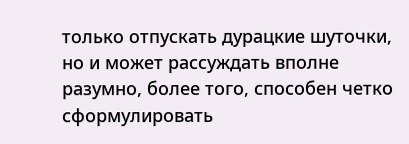только отпускать дурацкие шуточки, но и может рассуждать вполне разумно, более того, способен четко сформулировать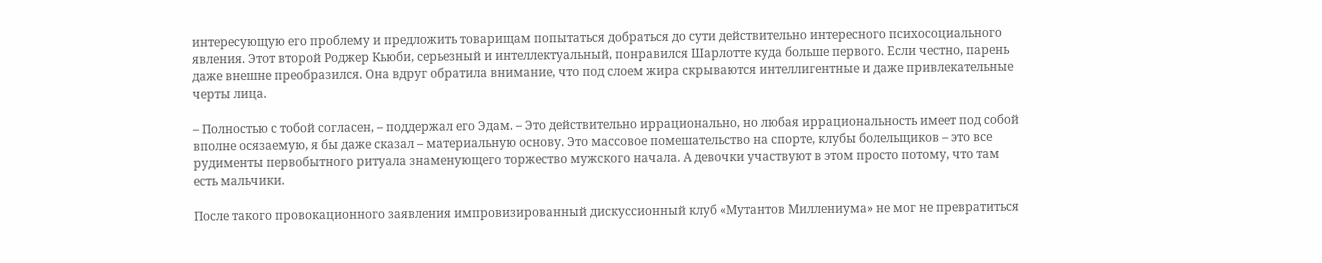интересующую его проблему и предложить товарищам попытаться добраться до сути действительно интересного психосоциального явления. Этот второй Роджер Кьюби, серьезный и интеллектуальный, понравился Шарлотте куда больше первого. Если честно, парень даже внешне преобразился. Она вдруг обратила внимание, что под слоем жира скрываются интеллигентные и даже привлекательные черты лица.

– Полностью с тобой согласен, – поддержал его Эдам. – Это действительно иррационально, но любая иррациональность имеет под собой вполне осязаемую, я бы даже сказал – материальную основу. Это массовое помешательство на спорте, клубы болельщиков – это все рудименты первобытного ритуала знаменующего торжество мужского начала. А девочки участвуют в этом просто потому, что там есть мальчики.

После такого провокационного заявления импровизированный дискуссионный клуб «Мутантов Миллениума» не мог не превратиться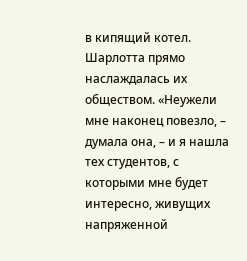в кипящий котел. Шарлотта прямо наслаждалась их обществом. «Неужели мне наконец повезло, – думала она, – и я нашла тех студентов, с которыми мне будет интересно, живущих напряженной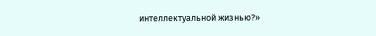интеллектуальной жизнью?»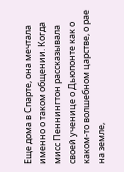Еще дома в Спарте, она мечтала именно о таком общении. Когда мисс Пеннингтон рассказывала своей ученице о Дьюпонте как о каком-то волшебном царстве, о рае на земле,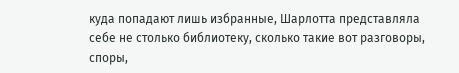куда попадают лишь избранные, Шарлотта представляла себе не столько библиотеку, сколько такие вот разговоры, споры,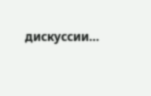дискуссии…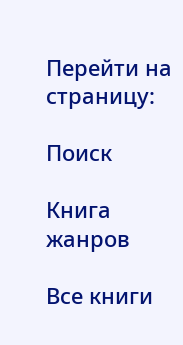Перейти на страницу:

Поиск

Книга жанров

Все книги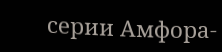серии Амфора-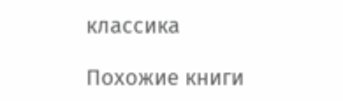классика

Похожие книги